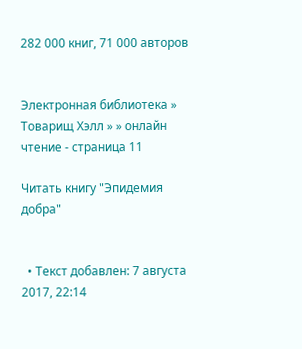282 000 книг, 71 000 авторов


Электронная библиотека » Товарищ Хэлл » » онлайн чтение - страница 11

Читать книгу "Эпидемия добра"


  • Текст добавлен: 7 августа 2017, 22:14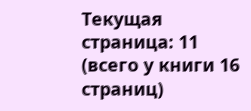Текущая страница: 11 (всего у книги 16 страниц)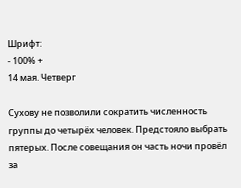Шрифт:
- 100% +
14 мая. Четверг

Сухову не позволили сократить численность группы до четырёх человек. Предстояло выбрать пятерых. После совещания он часть ночи провёл за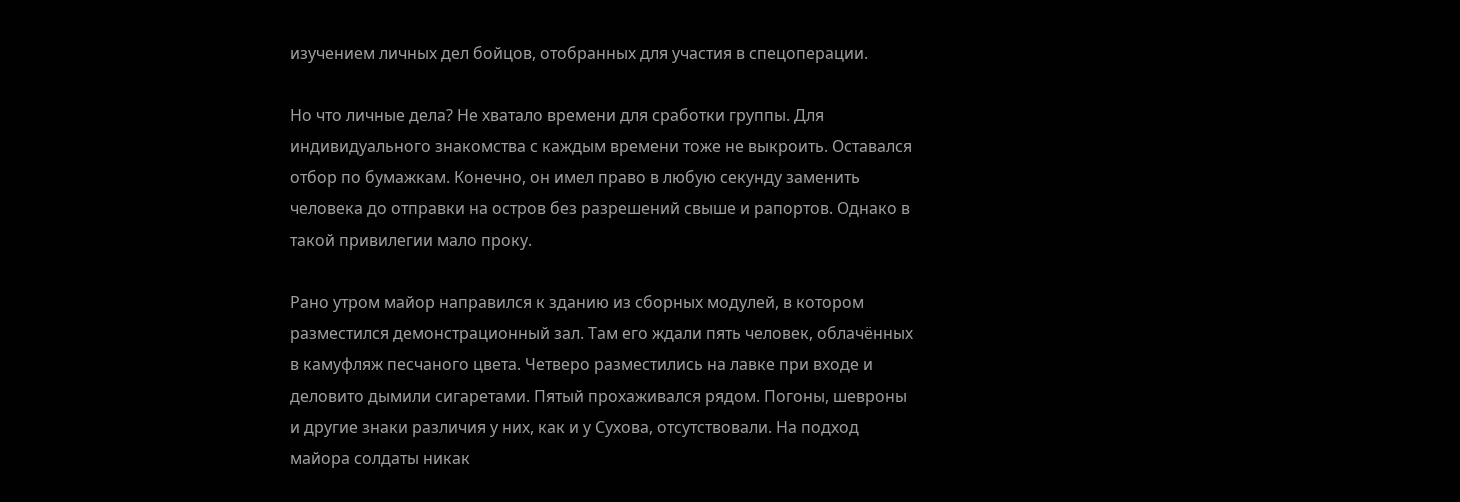изучением личных дел бойцов, отобранных для участия в спецоперации.

Но что личные дела? Не хватало времени для сработки группы. Для индивидуального знакомства с каждым времени тоже не выкроить. Оставался отбор по бумажкам. Конечно, он имел право в любую секунду заменить человека до отправки на остров без разрешений свыше и рапортов. Однако в такой привилегии мало проку.

Рано утром майор направился к зданию из сборных модулей, в котором разместился демонстрационный зал. Там его ждали пять человек, облачённых в камуфляж песчаного цвета. Четверо разместились на лавке при входе и деловито дымили сигаретами. Пятый прохаживался рядом. Погоны, шевроны и другие знаки различия у них, как и у Сухова, отсутствовали. На подход майора солдаты никак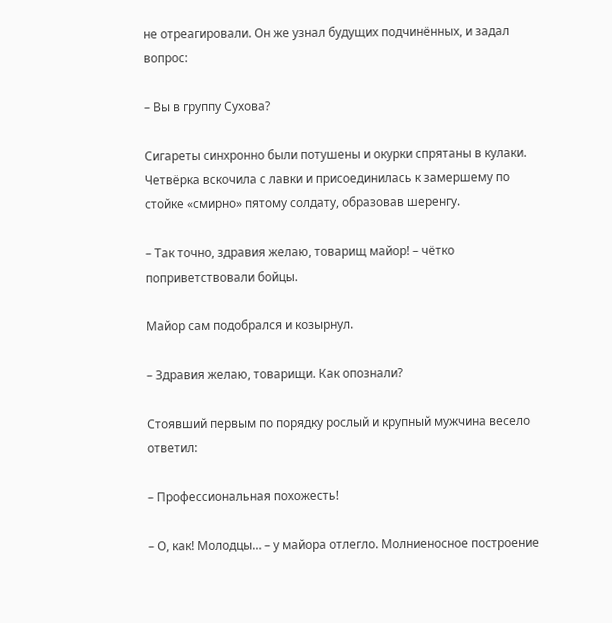не отреагировали. Он же узнал будущих подчинённых, и задал вопрос:

– Вы в группу Сухова?

Сигареты синхронно были потушены и окурки спрятаны в кулаки. Четвёрка вскочила с лавки и присоединилась к замершему по стойке «смирно» пятому солдату, образовав шеренгу.

– Так точно, здравия желаю, товарищ майор! – чётко поприветствовали бойцы.

Майор сам подобрался и козырнул.

– Здравия желаю, товарищи. Как опознали?

Стоявший первым по порядку рослый и крупный мужчина весело ответил:

– Профессиональная похожесть!

– О, как! Молодцы… – у майора отлегло. Молниеносное построение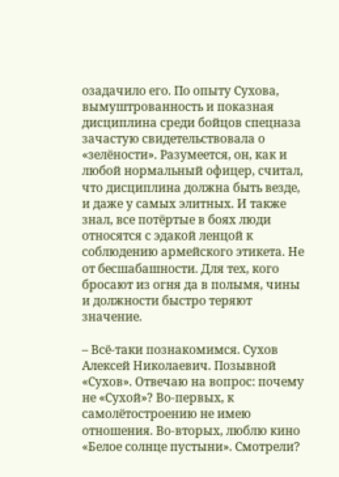озадачило его. По опыту Сухова, вымуштрованность и показная дисциплина среди бойцов спецназа зачастую свидетельствовала о «зелёности». Разумеется, он, как и любой нормальный офицер, считал, что дисциплина должна быть везде, и даже у самых элитных. И также знал, все потёртые в боях люди относятся с эдакой ленцой к соблюдению армейского этикета. Не от бесшабашности. Для тех, кого бросают из огня да в полымя, чины и должности быстро теряют значение.

– Всё-таки познакомимся. Сухов Алексей Николаевич. Позывной «Сухов». Отвечаю на вопрос: почему не «Сухой»? Во-первых, к самолётостроению не имею отношения. Во-вторых, люблю кино «Белое солнце пустыни». Смотрели?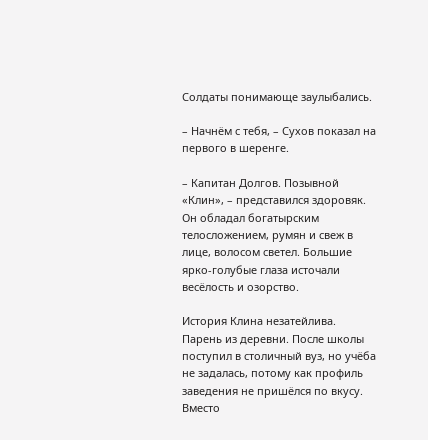Солдаты понимающе заулыбались.

– Начнём с тебя, – Сухов показал на первого в шеренге.

– Капитан Долгов. Позывной «Клин», – представился здоровяк. Он обладал богатырским телосложением, румян и свеж в лице, волосом светел. Большие ярко-голубые глаза источали весёлость и озорство.

История Клина незатейлива. Парень из деревни. После школы поступил в столичный вуз, но учёба не задалась, потому как профиль заведения не пришёлся по вкусу. Вместо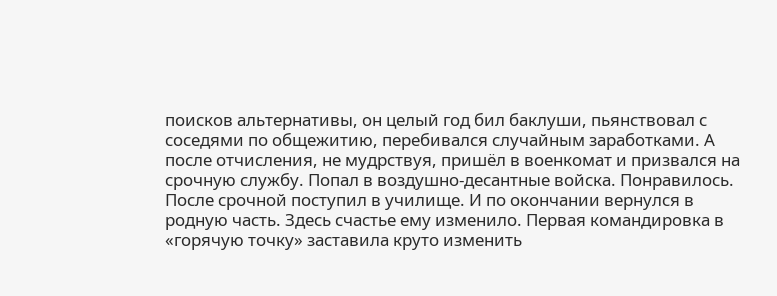поисков альтернативы, он целый год бил баклуши, пьянствовал с соседями по общежитию, перебивался случайным заработками. А после отчисления, не мудрствуя, пришёл в военкомат и призвался на срочную службу. Попал в воздушно-десантные войска. Понравилось. После срочной поступил в училище. И по окончании вернулся в родную часть. Здесь счастье ему изменило. Первая командировка в «горячую точку» заставила круто изменить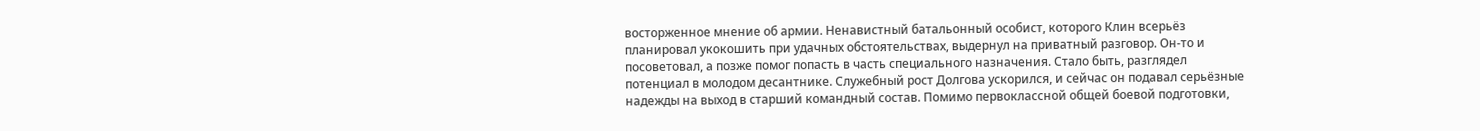восторженное мнение об армии. Ненавистный батальонный особист, которого Клин всерьёз планировал укокошить при удачных обстоятельствах, выдернул на приватный разговор. Он-то и посоветовал, а позже помог попасть в часть специального назначения. Стало быть, разглядел потенциал в молодом десантнике. Служебный рост Долгова ускорился, и сейчас он подавал серьёзные надежды на выход в старший командный состав. Помимо первоклассной общей боевой подготовки,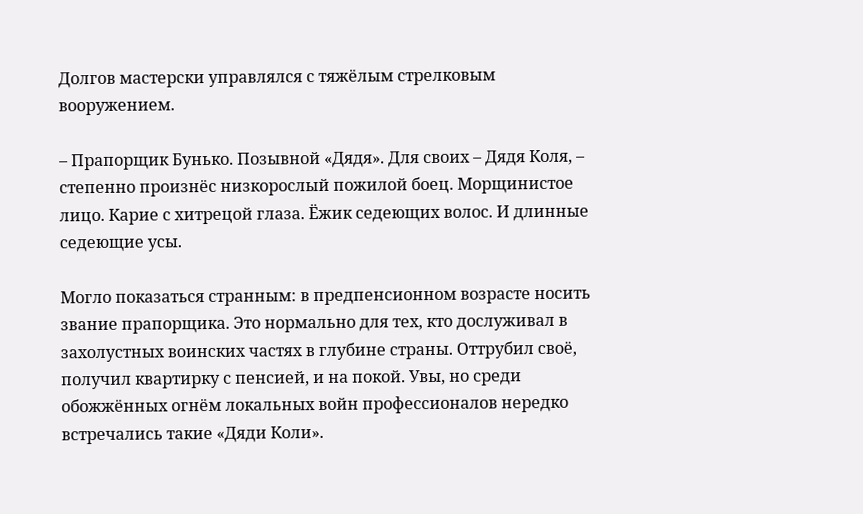Долгов мастерски управлялся с тяжёлым стрелковым вооружением.

– Прапорщик Бунько. Позывной «Дядя». Для своих – Дядя Коля, – степенно произнёс низкорослый пожилой боец. Морщинистое лицо. Карие с хитрецой глаза. Ёжик седеющих волос. И длинные седеющие усы.

Могло показаться странным: в предпенсионном возрасте носить звание прапорщика. Это нормально для тех, кто дослуживал в захолустных воинских частях в глубине страны. Оттрубил своё, получил квартирку с пенсией, и на покой. Увы, но среди обожжённых огнём локальных войн профессионалов нередко встречались такие «Дяди Коли».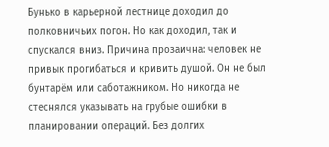Бунько в карьерной лестнице доходил до полковничьих погон. Но как доходил, так и спускался вниз. Причина прозаична: человек не привык прогибаться и кривить душой. Он не был бунтарём или саботажником. Но никогда не стеснялся указывать на грубые ошибки в планировании операций. Без долгих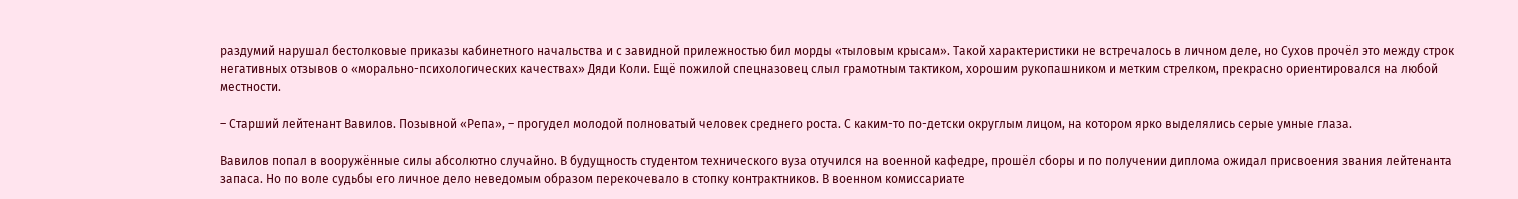раздумий нарушал бестолковые приказы кабинетного начальства и с завидной прилежностью бил морды «тыловым крысам». Такой характеристики не встречалось в личном деле, но Сухов прочёл это между строк негативных отзывов о «морально-психологических качествах» Дяди Коли. Ещё пожилой спецназовец слыл грамотным тактиком, хорошим рукопашником и метким стрелком, прекрасно ориентировался на любой местности.

– Старший лейтенант Вавилов. Позывной «Репа», – прогудел молодой полноватый человек среднего роста. С каким-то по-детски округлым лицом, на котором ярко выделялись серые умные глаза.

Вавилов попал в вооружённые силы абсолютно случайно. В будущность студентом технического вуза отучился на военной кафедре, прошёл сборы и по получении диплома ожидал присвоения звания лейтенанта запаса. Но по воле судьбы его личное дело неведомым образом перекочевало в стопку контрактников. В военном комиссариате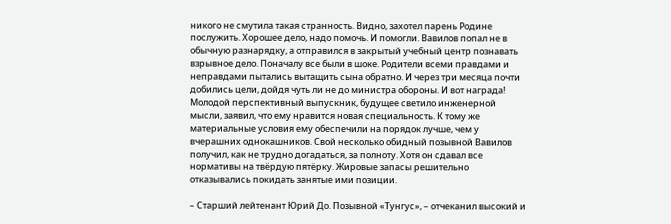никого не смутила такая странность. Видно, захотел парень Родине послужить. Хорошее дело, надо помочь. И помогли. Вавилов попал не в обычную разнарядку, а отправился в закрытый учебный центр познавать взрывное дело. Поначалу все были в шоке. Родители всеми правдами и неправдами пытались вытащить сына обратно. И через три месяца почти добились цели, дойдя чуть ли не до министра обороны. И вот награда! Молодой перспективный выпускник, будущее светило инженерной мысли, заявил, что ему нравится новая специальность. К тому же материальные условия ему обеспечили на порядок лучше, чем у вчерашних однокашников. Свой несколько обидный позывной Вавилов получил, как не трудно догадаться, за полноту. Хотя он сдавал все нормативы на твёрдую пятёрку. Жировые запасы решительно отказывались покидать занятые ими позиции.

– Старший лейтенант Юрий До. Позывной «Тунгус», – отчеканил высокий и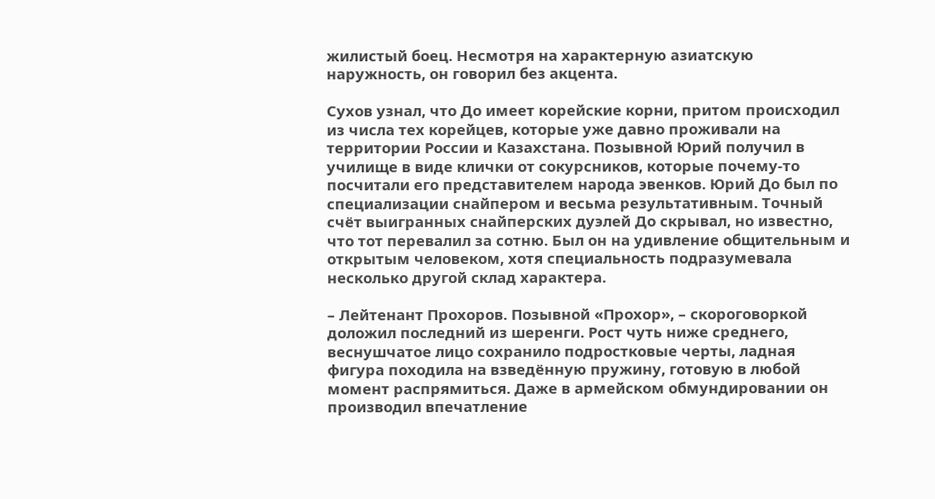жилистый боец. Несмотря на характерную азиатскую наружность, он говорил без акцента.

Сухов узнал, что До имеет корейские корни, притом происходил из числа тех корейцев, которые уже давно проживали на территории России и Казахстана. Позывной Юрий получил в училище в виде клички от сокурсников, которые почему-то посчитали его представителем народа эвенков. Юрий До был по специализации снайпером и весьма результативным. Точный счёт выигранных снайперских дуэлей До скрывал, но известно, что тот перевалил за сотню. Был он на удивление общительным и открытым человеком, хотя специальность подразумевала несколько другой склад характера.

– Лейтенант Прохоров. Позывной «Прохор», – скороговоркой доложил последний из шеренги. Рост чуть ниже среднего, веснушчатое лицо сохранило подростковые черты, ладная фигура походила на взведённую пружину, готовую в любой момент распрямиться. Даже в армейском обмундировании он производил впечатление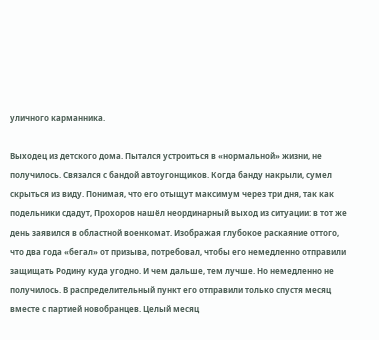уличного карманника.

Выходец из детского дома. Пытался устроиться в «нормальной» жизни, не получилось. Связался с бандой автоугонщиков. Когда банду накрыли, сумел скрыться из виду. Понимая, что его отыщут максимум через три дня, так как подельники сдадут, Прохоров нашёл неординарный выход из ситуации: в тот же день заявился в областной военкомат. Изображая глубокое раскаяние оттого, что два года «бегал» от призыва, потребовал, чтобы его немедленно отправили защищать Родину куда угодно. И чем дальше, тем лучше. Но немедленно не получилось. В распределительный пункт его отправили только спустя месяц вместе с партией новобранцев. Целый месяц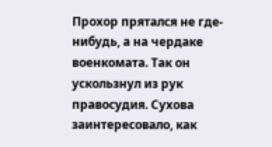Прохор прятался не где-нибудь, а на чердаке военкомата. Так он ускользнул из рук правосудия. Сухова заинтересовало, как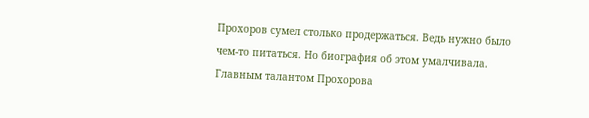Прохоров сумел столько продержаться. Ведь нужно было чем-то питаться. Но биография об этом умалчивала. Главным талантом Прохорова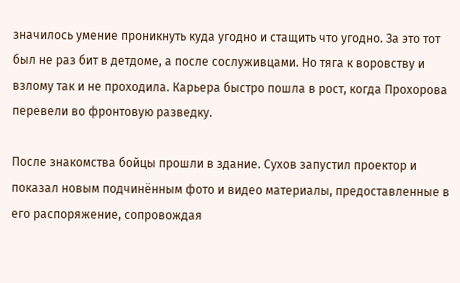значилось умение проникнуть куда угодно и стащить что угодно. За это тот был не раз бит в детдоме, а после сослуживцами. Но тяга к воровству и взлому так и не проходила. Карьера быстро пошла в рост, когда Прохорова перевели во фронтовую разведку.

После знакомства бойцы прошли в здание. Сухов запустил проектор и показал новым подчинённым фото и видео материалы, предоставленные в его распоряжение, сопровождая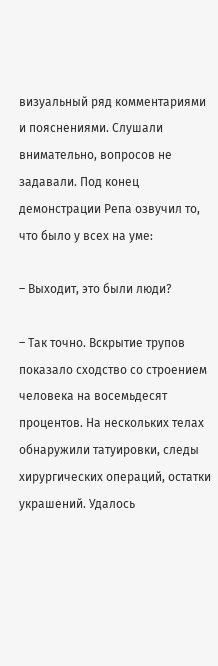визуальный ряд комментариями и пояснениями. Слушали внимательно, вопросов не задавали. Под конец демонстрации Репа озвучил то, что было у всех на уме:

– Выходит, это были люди?

– Так точно. Вскрытие трупов показало сходство со строением человека на восемьдесят процентов. На нескольких телах обнаружили татуировки, следы хирургических операций, остатки украшений. Удалось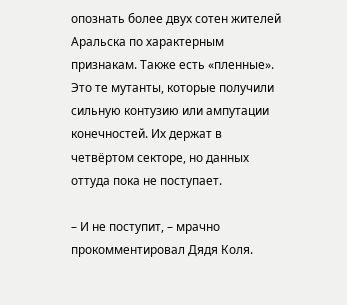опознать более двух сотен жителей Аральска по характерным признакам. Также есть «пленные». Это те мутанты, которые получили сильную контузию или ампутации конечностей. Их держат в четвёртом секторе, но данных оттуда пока не поступает.

– И не поступит, – мрачно прокомментировал Дядя Коля.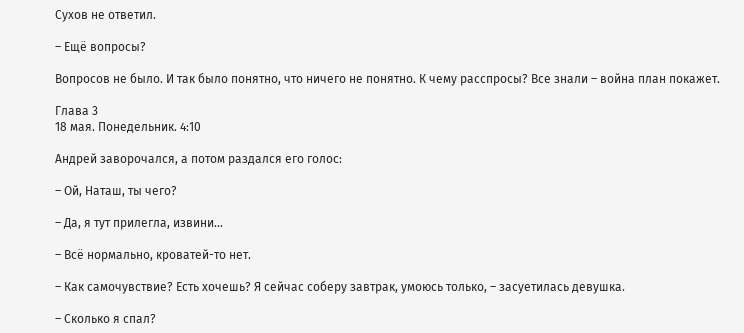Сухов не ответил.

– Ещё вопросы?

Вопросов не было. И так было понятно, что ничего не понятно. К чему расспросы? Все знали – война план покажет.

Глава 3
18 мая. Понедельник. 4:10

Андрей заворочался, а потом раздался его голос:

– Ой, Наташ, ты чего?

– Да, я тут прилегла, извини…

– Всё нормально, кроватей-то нет.

– Как самочувствие? Есть хочешь? Я сейчас соберу завтрак, умоюсь только, – засуетилась девушка.

– Сколько я спал?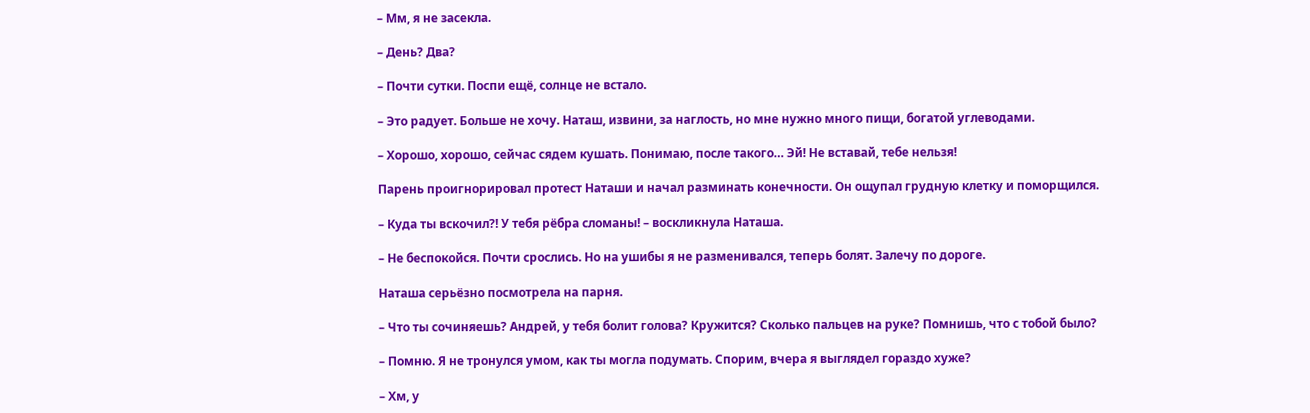– Мм, я не засекла.

– День? Два?

– Почти сутки. Поспи ещё, солнце не встало.

– Это радует. Больше не хочу. Наташ, извини, за наглость, но мне нужно много пищи, богатой углеводами.

– Хорошо, хорошо, сейчас сядем кушать. Понимаю, после такого… Эй! Не вставай, тебе нельзя!

Парень проигнорировал протест Наташи и начал разминать конечности. Он ощупал грудную клетку и поморщился.

– Куда ты вскочил?! У тебя рёбра сломаны! – воскликнула Наташа.

– Не беспокойся. Почти срослись. Но на ушибы я не разменивался, теперь болят. Залечу по дороге.

Наташа серьёзно посмотрела на парня.

– Что ты сочиняешь? Андрей, у тебя болит голова? Кружится? Сколько пальцев на руке? Помнишь, что с тобой было?

– Помню. Я не тронулся умом, как ты могла подумать. Спорим, вчера я выглядел гораздо хуже?

– Хм, у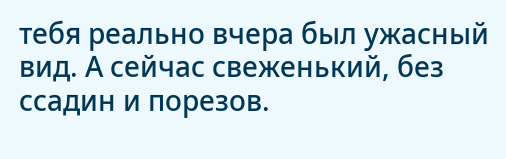тебя реально вчера был ужасный вид. А сейчас свеженький, без ссадин и порезов.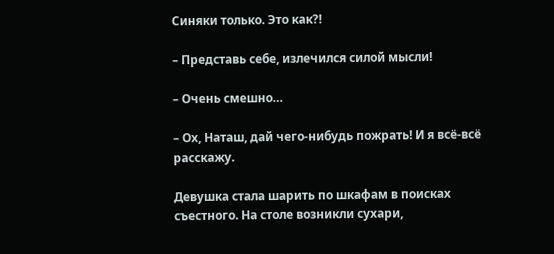Синяки только. Это как?!

– Представь себе, излечился силой мысли!

– Очень смешно…

– Ох, Наташ, дай чего-нибудь пожрать! И я всё-всё расскажу.

Девушка стала шарить по шкафам в поисках съестного. На столе возникли сухари,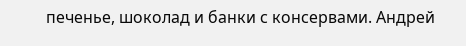печенье, шоколад и банки с консервами. Андрей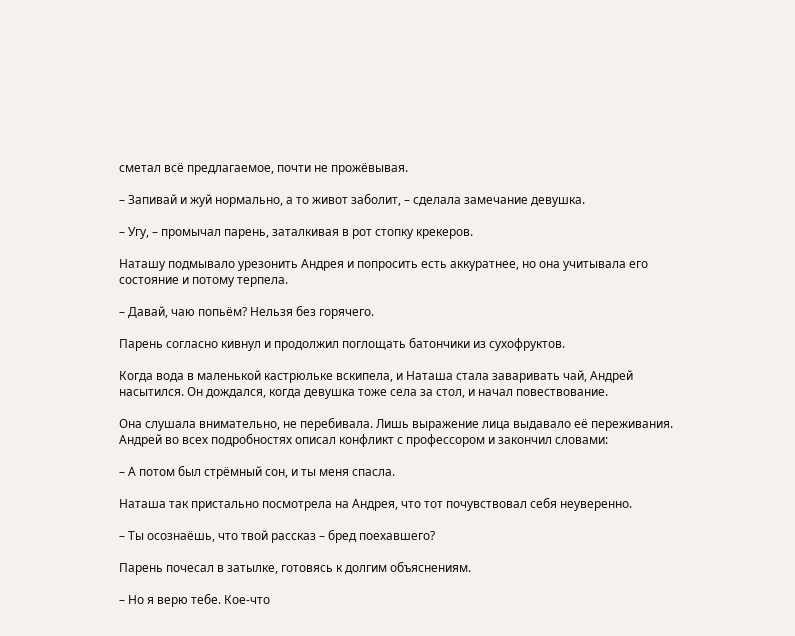сметал всё предлагаемое, почти не прожёвывая.

– Запивай и жуй нормально, а то живот заболит, – сделала замечание девушка.

– Угу, – промычал парень, заталкивая в рот стопку крекеров.

Наташу подмывало урезонить Андрея и попросить есть аккуратнее, но она учитывала его состояние и потому терпела.

– Давай, чаю попьём? Нельзя без горячего.

Парень согласно кивнул и продолжил поглощать батончики из сухофруктов.

Когда вода в маленькой кастрюльке вскипела, и Наташа стала заваривать чай, Андрей насытился. Он дождался, когда девушка тоже села за стол, и начал повествование.

Она слушала внимательно, не перебивала. Лишь выражение лица выдавало её переживания. Андрей во всех подробностях описал конфликт с профессором и закончил словами:

– А потом был стрёмный сон, и ты меня спасла.

Наташа так пристально посмотрела на Андрея, что тот почувствовал себя неуверенно.

– Ты осознаёшь, что твой рассказ – бред поехавшего?

Парень почесал в затылке, готовясь к долгим объяснениям.

– Но я верю тебе. Кое-что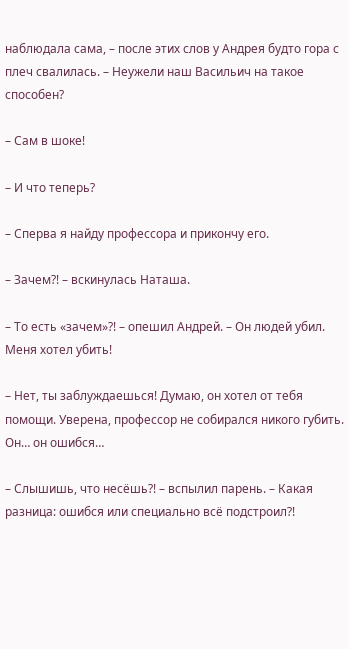наблюдала сама, – после этих слов у Андрея будто гора с плеч свалилась. – Неужели наш Васильич на такое способен?

– Сам в шоке!

– И что теперь?

– Сперва я найду профессора и прикончу его.

– Зачем?! – вскинулась Наташа.

– То есть «зачем»?! – опешил Андрей. – Он людей убил. Меня хотел убить!

– Нет, ты заблуждаешься! Думаю, он хотел от тебя помощи. Уверена, профессор не собирался никого губить. Он… он ошибся…

– Слышишь, что несёшь?! – вспылил парень. – Какая разница: ошибся или специально всё подстроил?!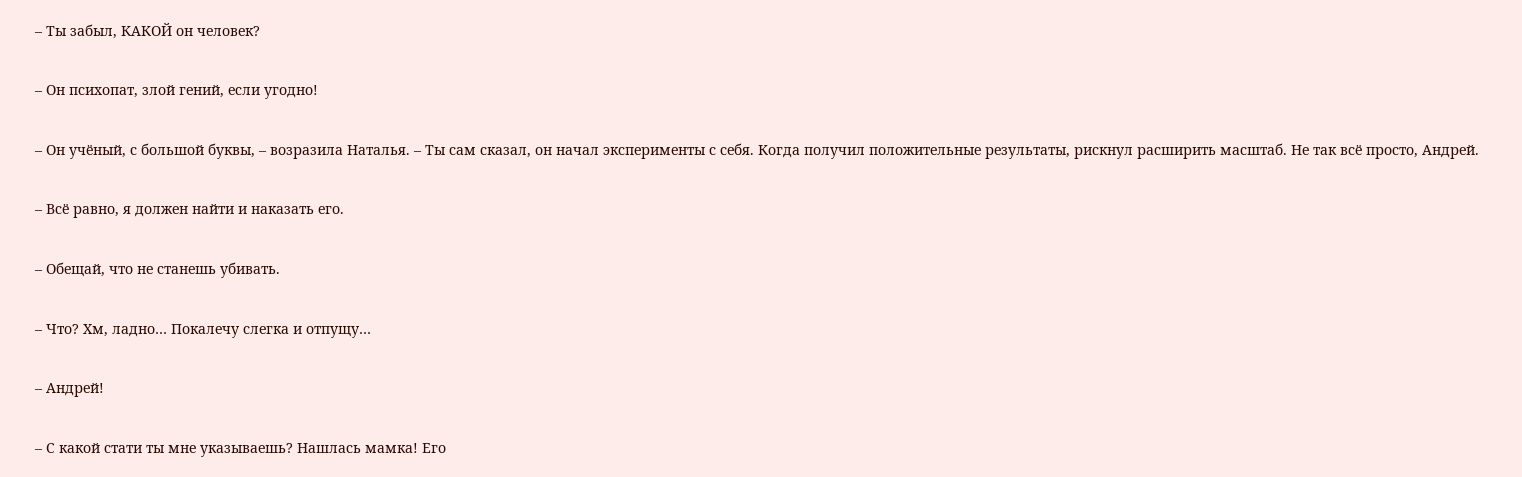– Ты забыл, КАКОЙ он человек?

– Он психопат, злой гений, если угодно!

– Он учёный, с большой буквы, – возразила Наталья. – Ты сам сказал, он начал эксперименты с себя. Когда получил положительные результаты, рискнул расширить масштаб. Не так всё просто, Андрей.

– Всё равно, я должен найти и наказать его.

– Обещай, что не станешь убивать.

– Что? Хм, ладно… Покалечу слегка и отпущу…

– Андрей!

– С какой стати ты мне указываешь? Нашлась мамка! Его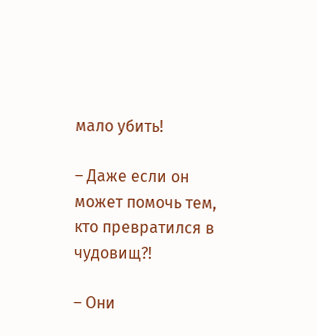мало убить!

– Даже если он может помочь тем, кто превратился в чудовищ?!

– Они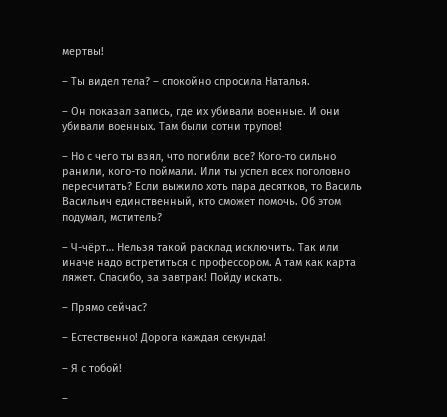мертвы!

– Ты видел тела? – спокойно спросила Наталья.

– Он показал запись, где их убивали военные. И они убивали военных. Там были сотни трупов!

– Но с чего ты взял, что погибли все? Кого-то сильно ранили, кого-то поймали. Или ты успел всех поголовно пересчитать? Если выжило хоть пара десятков, то Василь Васильич единственный, кто сможет помочь. Об этом подумал, мститель?

– Ч-чёрт… Нельзя такой расклад исключить. Так или иначе надо встретиться с профессором. А там как карта ляжет. Спасибо, за завтрак! Пойду искать.

– Прямо сейчас?

– Естественно! Дорога каждая секунда!

– Я с тобой!

–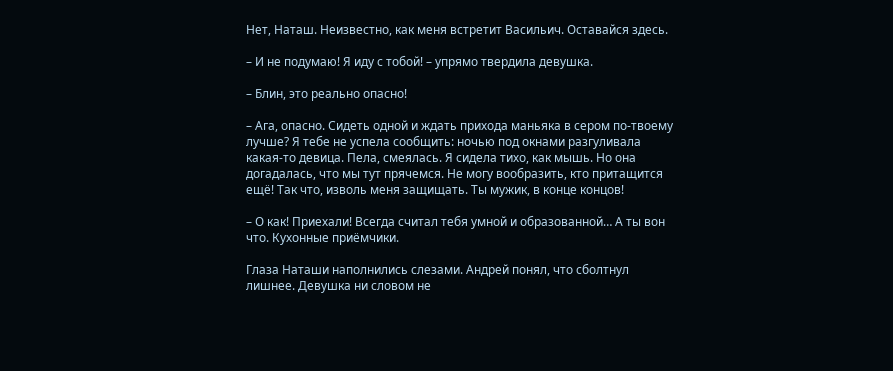Нет, Наташ. Неизвестно, как меня встретит Васильич. Оставайся здесь.

– И не подумаю! Я иду с тобой! – упрямо твердила девушка.

– Блин, это реально опасно!

– Ага, опасно. Сидеть одной и ждать прихода маньяка в сером по-твоему лучше? Я тебе не успела сообщить: ночью под окнами разгуливала какая-то девица. Пела, смеялась. Я сидела тихо, как мышь. Но она догадалась, что мы тут прячемся. Не могу вообразить, кто притащится ещё! Так что, изволь меня защищать. Ты мужик, в конце концов!

– О как! Приехали! Всегда считал тебя умной и образованной… А ты вон что. Кухонные приёмчики.

Глаза Наташи наполнились слезами. Андрей понял, что сболтнул лишнее. Девушка ни словом не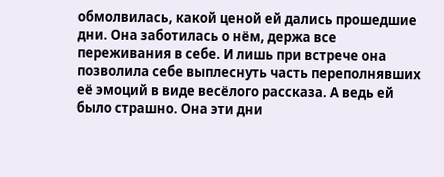обмолвилась, какой ценой ей дались прошедшие дни. Она заботилась о нём, держа все переживания в себе. И лишь при встрече она позволила себе выплеснуть часть переполнявших её эмоций в виде весёлого рассказа. А ведь ей было страшно. Она эти дни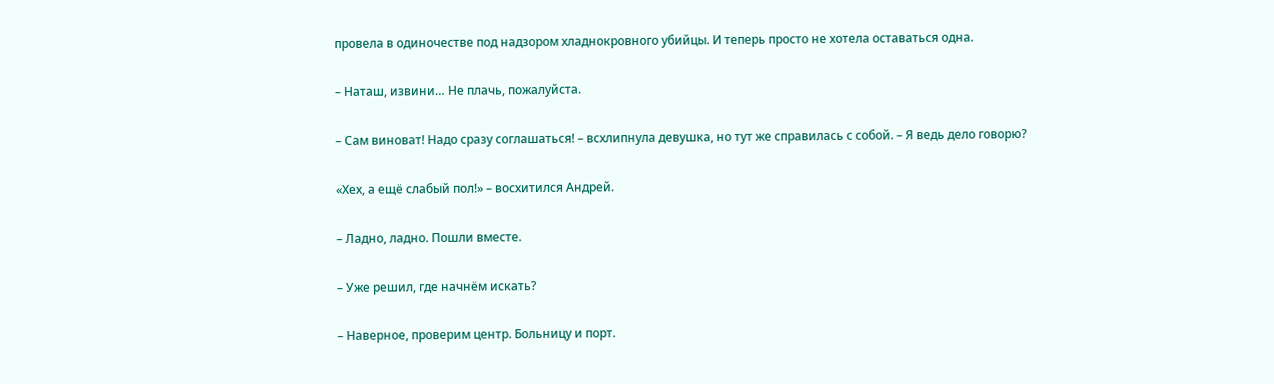провела в одиночестве под надзором хладнокровного убийцы. И теперь просто не хотела оставаться одна.

– Наташ, извини… Не плачь, пожалуйста.

– Сам виноват! Надо сразу соглашаться! – всхлипнула девушка, но тут же справилась с собой. – Я ведь дело говорю?

«Хех, а ещё слабый пол!» – восхитился Андрей.

– Ладно, ладно. Пошли вместе.

– Уже решил, где начнём искать?

– Наверное, проверим центр. Больницу и порт.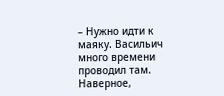– Нужно идти к маяку. Васильич много времени проводил там. Наверное,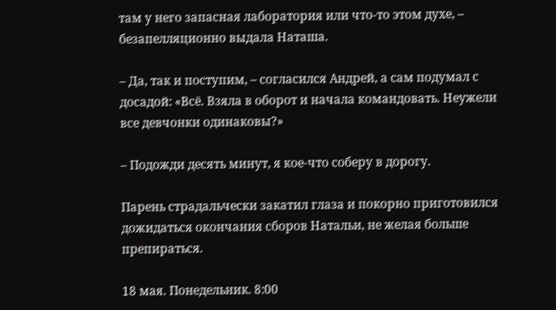там у него запасная лаборатория или что-то этом духе, – безапелляционно выдала Наташа.

– Да, так и поступим, – согласился Андрей, а сам подумал с досадой: «Всё. Взяла в оборот и начала командовать. Неужели все девчонки одинаковы?»

– Подожди десять минут, я кое-что соберу в дорогу.

Парень страдальчески закатил глаза и покорно приготовился дожидаться окончания сборов Натальи, не желая больше препираться.

18 мая. Понедельник. 8:00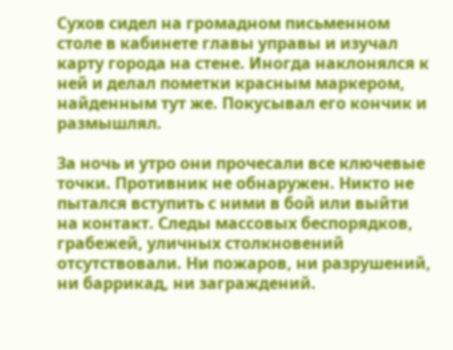Сухов сидел на громадном письменном столе в кабинете главы управы и изучал карту города на стене. Иногда наклонялся к ней и делал пометки красным маркером, найденным тут же. Покусывал его кончик и размышлял.

За ночь и утро они прочесали все ключевые точки. Противник не обнаружен. Никто не пытался вступить с ними в бой или выйти на контакт. Следы массовых беспорядков, грабежей, уличных столкновений отсутствовали. Ни пожаров, ни разрушений, ни баррикад, ни заграждений.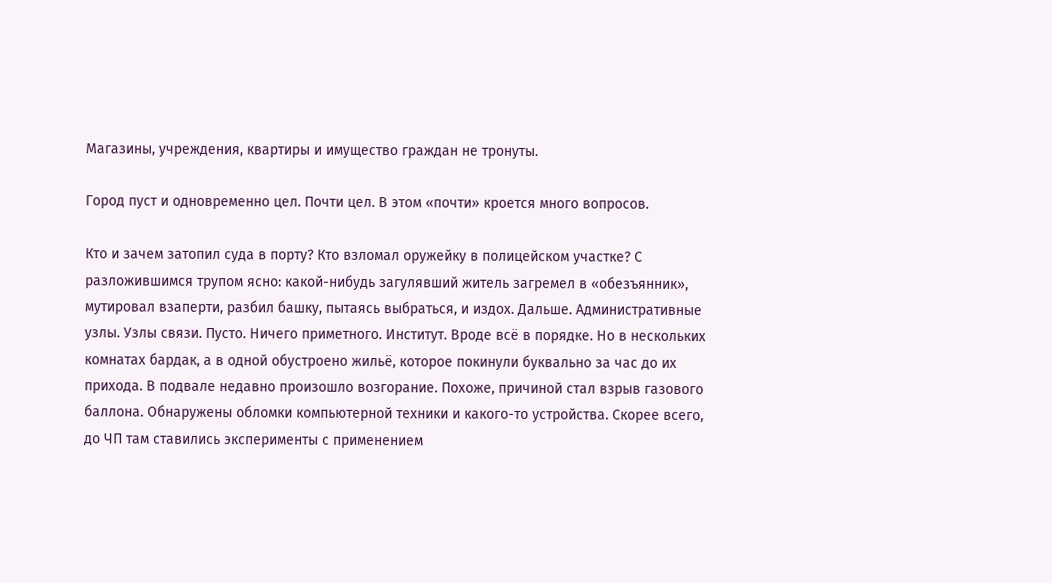Магазины, учреждения, квартиры и имущество граждан не тронуты.

Город пуст и одновременно цел. Почти цел. В этом «почти» кроется много вопросов.

Кто и зачем затопил суда в порту? Кто взломал оружейку в полицейском участке? С разложившимся трупом ясно: какой-нибудь загулявший житель загремел в «обезъянник», мутировал взаперти, разбил башку, пытаясь выбраться, и издох. Дальше. Административные узлы. Узлы связи. Пусто. Ничего приметного. Институт. Вроде всё в порядке. Но в нескольких комнатах бардак, а в одной обустроено жильё, которое покинули буквально за час до их прихода. В подвале недавно произошло возгорание. Похоже, причиной стал взрыв газового баллона. Обнаружены обломки компьютерной техники и какого-то устройства. Скорее всего, до ЧП там ставились эксперименты с применением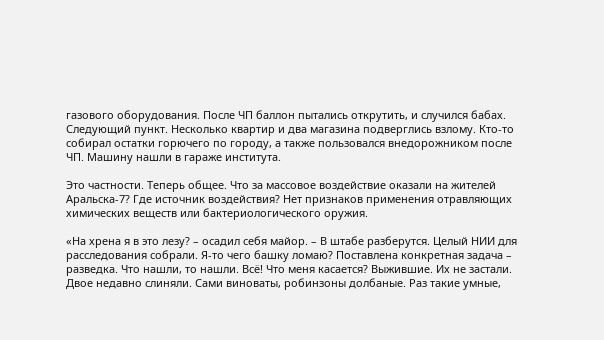газового оборудования. После ЧП баллон пытались открутить, и случился бабах. Следующий пункт. Несколько квартир и два магазина подверглись взлому. Кто-то собирал остатки горючего по городу, а также пользовался внедорожником после ЧП. Машину нашли в гараже института.

Это частности. Теперь общее. Что за массовое воздействие оказали на жителей Аральска-7? Где источник воздействия? Нет признаков применения отравляющих химических веществ или бактериологического оружия.

«На хрена я в это лезу? – осадил себя майор. – В штабе разберутся. Целый НИИ для расследования собрали. Я-то чего башку ломаю? Поставлена конкретная задача – разведка. Что нашли, то нашли. Всё! Что меня касается? Выжившие. Их не застали. Двое недавно слиняли. Сами виноваты, робинзоны долбаные. Раз такие умные,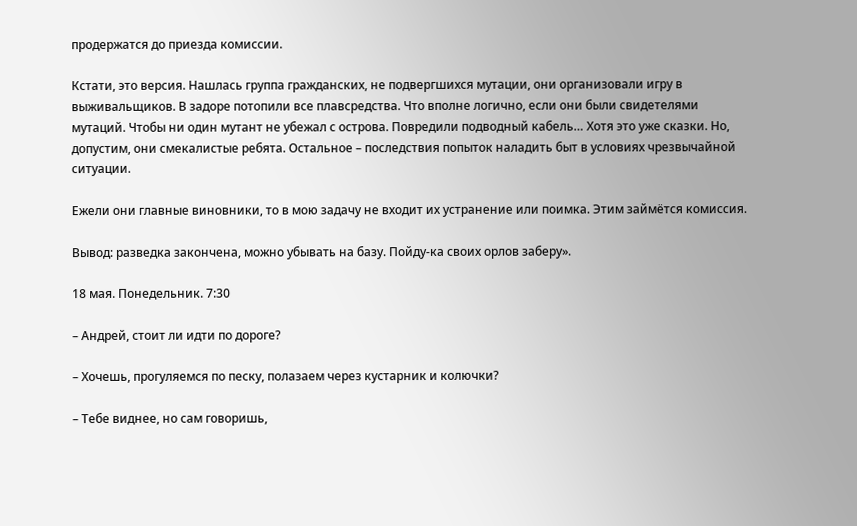продержатся до приезда комиссии.

Кстати, это версия. Нашлась группа гражданских, не подвергшихся мутации, они организовали игру в выживальщиков. В задоре потопили все плавсредства. Что вполне логично, если они были свидетелями мутаций. Чтобы ни один мутант не убежал с острова. Повредили подводный кабель… Хотя это уже сказки. Но, допустим, они смекалистые ребята. Остальное – последствия попыток наладить быт в условиях чрезвычайной ситуации.

Ежели они главные виновники, то в мою задачу не входит их устранение или поимка. Этим займётся комиссия.

Вывод: разведка закончена, можно убывать на базу. Пойду-ка своих орлов заберу».

18 мая. Понедельник. 7:30

– Андрей, стоит ли идти по дороге?

– Хочешь, прогуляемся по песку, полазаем через кустарник и колючки?

– Тебе виднее, но сам говоришь,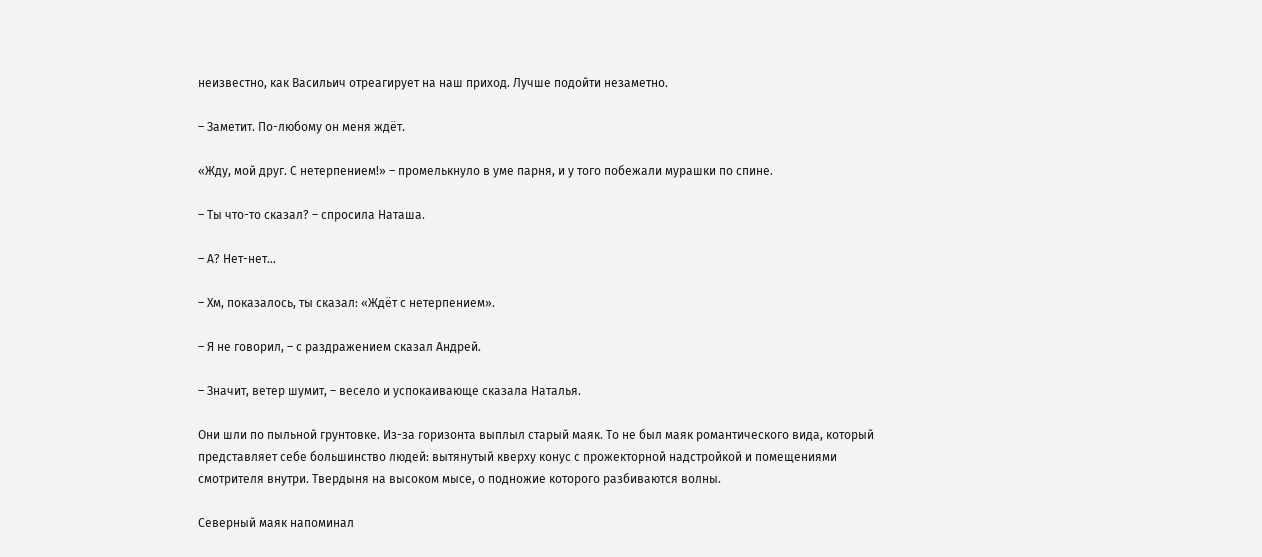неизвестно, как Васильич отреагирует на наш приход. Лучше подойти незаметно.

– Заметит. По-любому он меня ждёт.

«Жду, мой друг. С нетерпением!» – промелькнуло в уме парня, и у того побежали мурашки по спине.

– Ты что-то сказал? – спросила Наташа.

– А? Нет-нет…

– Хм, показалось, ты сказал: «Ждёт с нетерпением».

– Я не говорил, – с раздражением сказал Андрей.

– Значит, ветер шумит, – весело и успокаивающе сказала Наталья.

Они шли по пыльной грунтовке. Из-за горизонта выплыл старый маяк. То не был маяк романтического вида, который представляет себе большинство людей: вытянутый кверху конус с прожекторной надстройкой и помещениями смотрителя внутри. Твердыня на высоком мысе, о подножие которого разбиваются волны.

Северный маяк напоминал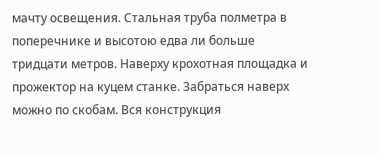мачту освещения. Стальная труба полметра в поперечнике и высотою едва ли больше тридцати метров. Наверху крохотная площадка и прожектор на куцем станке. Забраться наверх можно по скобам. Вся конструкция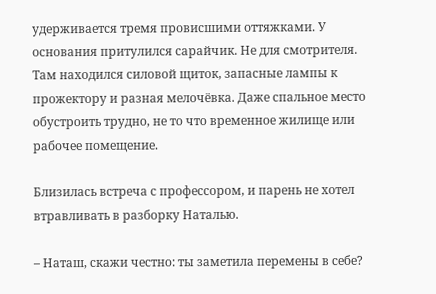удерживается тремя провисшими оттяжками. У основания притулился сарайчик. Не для смотрителя. Там находился силовой щиток, запасные лампы к прожектору и разная мелочёвка. Даже спальное место обустроить трудно, не то что временное жилище или рабочее помещение.

Близилась встреча с профессором, и парень не хотел втравливать в разборку Наталью.

– Наташ, скажи честно: ты заметила перемены в себе?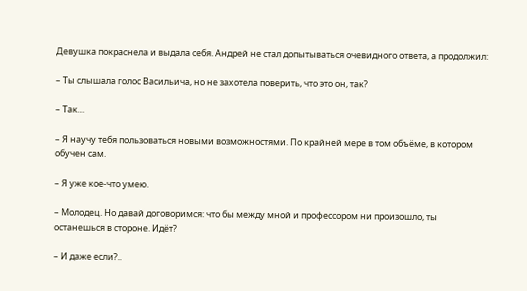Девушка покраснела и выдала себя. Андрей не стал допытываться очевидного ответа, а продолжил:

– Ты слышала голос Васильича, но не захотела поверить, что это он, так?

– Так…

– Я научу тебя пользоваться новыми возможностями. По крайней мере в том объёме, в котором обучен сам.

– Я уже кое-что умею.

– Молодец. Но давай договоримся: что бы между мной и профессором ни произошло, ты останешься в стороне. Идёт?

– И даже если?..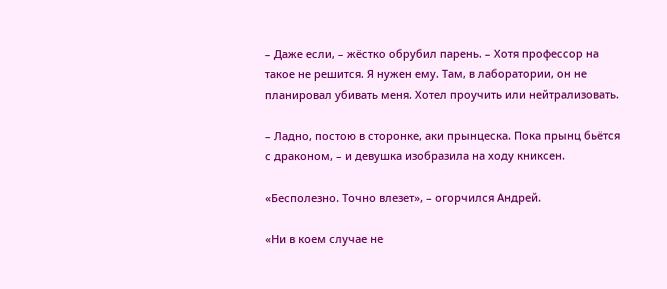– Даже если, – жёстко обрубил парень. – Хотя профессор на такое не решится. Я нужен ему. Там, в лаборатории, он не планировал убивать меня. Хотел проучить или нейтрализовать.

– Ладно, постою в сторонке, аки прынцеска. Пока прынц бьётся с драконом, – и девушка изобразила на ходу книксен.

«Бесполезно. Точно влезет», – огорчился Андрей.

«Ни в коем случае не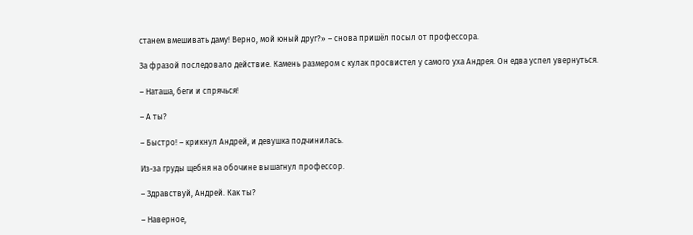станем вмешивать даму! Верно, мой юный друг?» – снова пришёл посыл от профессора.

За фразой последовало действие. Камень размером с кулак просвистел у самого уха Андрея. Он едва успел увернуться.

– Наташа, беги и спрячься!

– А ты?

– Быстро! – крикнул Андрей, и девушка подчинилась.

Из-за груды щебня на обочине вышагнул профессор.

– Здравствуй, Андрей. Как ты?

– Наверное,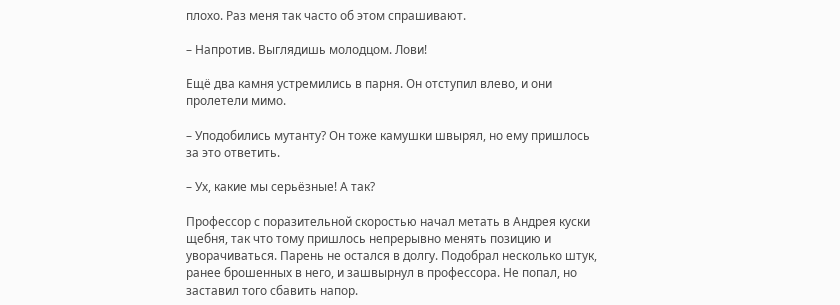плохо. Раз меня так часто об этом спрашивают.

– Напротив. Выглядишь молодцом. Лови!

Ещё два камня устремились в парня. Он отступил влево, и они пролетели мимо.

– Уподобились мутанту? Он тоже камушки швырял, но ему пришлось за это ответить.

– Ух, какие мы серьёзные! А так?

Профессор с поразительной скоростью начал метать в Андрея куски щебня, так что тому пришлось непрерывно менять позицию и уворачиваться. Парень не остался в долгу. Подобрал несколько штук, ранее брошенных в него, и зашвырнул в профессора. Не попал, но заставил того сбавить напор.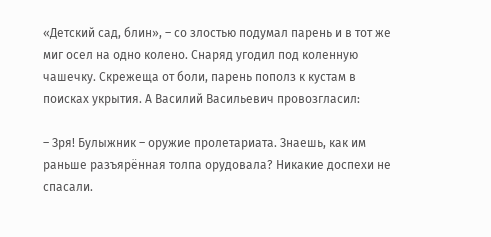«Детский сад, блин», – со злостью подумал парень и в тот же миг осел на одно колено. Снаряд угодил под коленную чашечку. Скрежеща от боли, парень пополз к кустам в поисках укрытия. А Василий Васильевич провозгласил:

– Зря! Булыжник – оружие пролетариата. Знаешь, как им раньше разъярённая толпа орудовала? Никакие доспехи не спасали.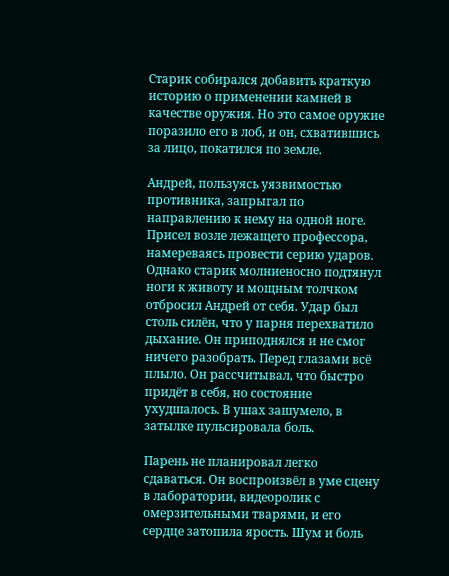Старик собирался добавить краткую историю о применении камней в качестве оружия. Но это самое оружие поразило его в лоб, и он, схватившись за лицо, покатился по земле.

Андрей, пользуясь уязвимостью противника, запрыгал по направлению к нему на одной ноге. Присел возле лежащего профессора, намереваясь провести серию ударов. Однако старик молниеносно подтянул ноги к животу и мощным толчком отбросил Андрей от себя. Удар был столь силён, что у парня перехватило дыхание. Он приподнялся и не смог ничего разобрать. Перед глазами всё плыло. Он рассчитывал, что быстро придёт в себя, но состояние ухудшалось. В ушах зашумело, в затылке пульсировала боль.

Парень не планировал легко сдаваться. Он воспроизвёл в уме сцену в лаборатории, видеоролик с омерзительными тварями, и его сердце затопила ярость. Шум и боль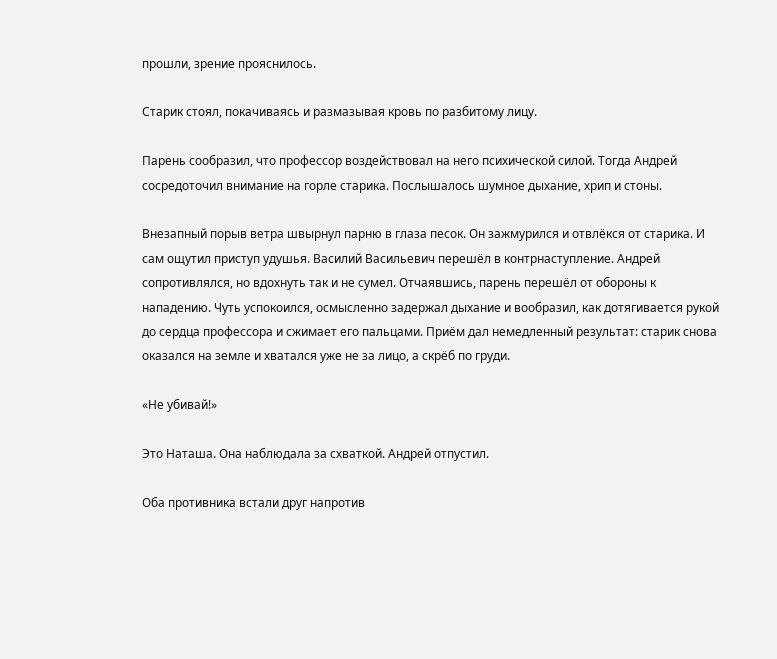прошли, зрение прояснилось.

Старик стоял, покачиваясь и размазывая кровь по разбитому лицу.

Парень сообразил, что профессор воздействовал на него психической силой. Тогда Андрей сосредоточил внимание на горле старика. Послышалось шумное дыхание, хрип и стоны.

Внезапный порыв ветра швырнул парню в глаза песок. Он зажмурился и отвлёкся от старика. И сам ощутил приступ удушья. Василий Васильевич перешёл в контрнаступление. Андрей сопротивлялся, но вдохнуть так и не сумел. Отчаявшись, парень перешёл от обороны к нападению. Чуть успокоился, осмысленно задержал дыхание и вообразил, как дотягивается рукой до сердца профессора и сжимает его пальцами. Приём дал немедленный результат: старик снова оказался на земле и хватался уже не за лицо, а скрёб по груди.

«Не убивай!»

Это Наташа. Она наблюдала за схваткой. Андрей отпустил.

Оба противника встали друг напротив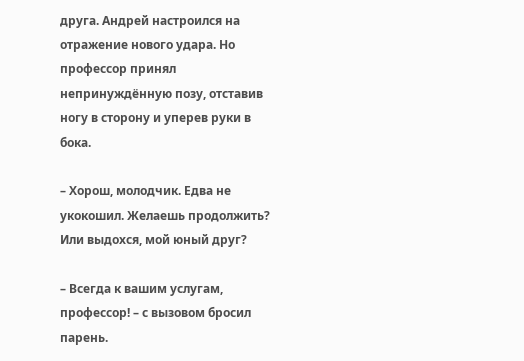друга. Андрей настроился на отражение нового удара. Но профессор принял непринуждённую позу, отставив ногу в сторону и уперев руки в бока.

– Хорош, молодчик. Едва не укокошил. Желаешь продолжить? Или выдохся, мой юный друг?

– Всегда к вашим услугам, профессор! – с вызовом бросил парень.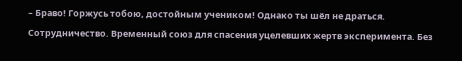– Браво! Горжусь тобою, достойным учеником! Однако ты шёл не драться. Сотрудничество. Временный союз для спасения уцелевших жертв эксперимента. Без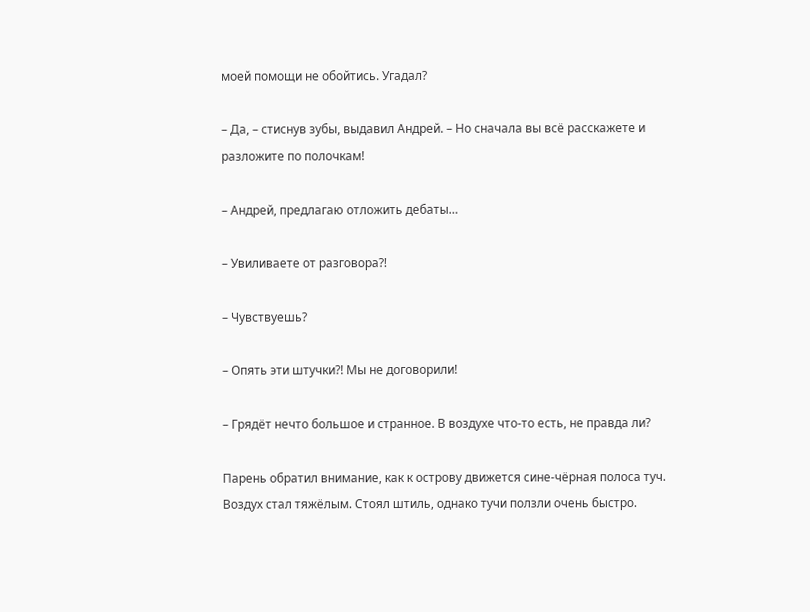моей помощи не обойтись. Угадал?

– Да, – стиснув зубы, выдавил Андрей. – Но сначала вы всё расскажете и разложите по полочкам!

– Андрей, предлагаю отложить дебаты…

– Увиливаете от разговора?!

– Чувствуешь?

– Опять эти штучки?! Мы не договорили!

– Грядёт нечто большое и странное. В воздухе что-то есть, не правда ли?

Парень обратил внимание, как к острову движется сине-чёрная полоса туч. Воздух стал тяжёлым. Стоял штиль, однако тучи ползли очень быстро.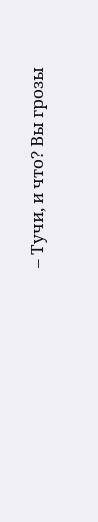– Тучи, и что? Вы грозы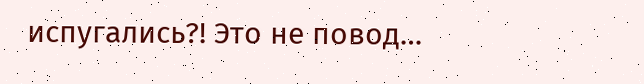испугались?! Это не повод…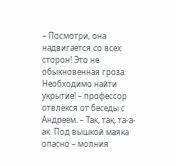– Посмотри, она надвигается со всех сторон! Это не обыкновенная гроза. Необходимо найти укрытие! – профессор отвлёкся от беседы с Андреем. – Так, так, та-а-ак. Под вышкой маяка опасно – молния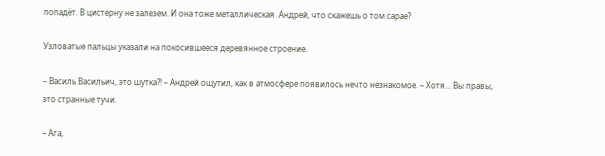попадёт. В цистерну не залезем. И она тоже металлическая. Андрей, что скажешь о том сарае?

Узловатые пальцы указали на покосившееся деревянное строение.

– Василь Васильич, это шутка?! – Андрей ощутил, как в атмосфере появилось нечто незнакомое. – Хотя… Вы правы, это странные тучи.

– Ага,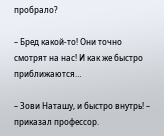пробрало?

– Бред какой-то! Они точно смотрят на нас! И как же быстро приближаются…

– Зови Наташу, и быстро внутрь! – приказал профессор.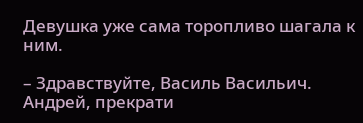Девушка уже сама торопливо шагала к ним.

– Здравствуйте, Василь Васильич. Андрей, прекрати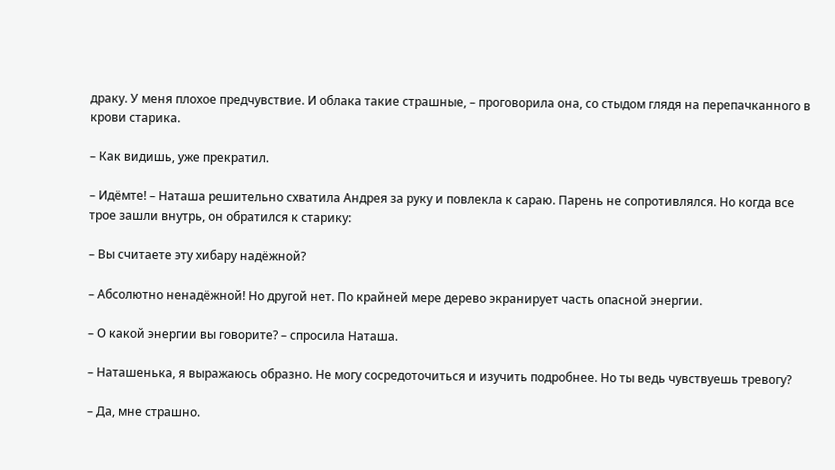драку. У меня плохое предчувствие. И облака такие страшные, – проговорила она, со стыдом глядя на перепачканного в крови старика.

– Как видишь, уже прекратил.

– Идёмте! – Наташа решительно схватила Андрея за руку и повлекла к сараю. Парень не сопротивлялся. Но когда все трое зашли внутрь, он обратился к старику:

– Вы считаете эту хибару надёжной?

– Абсолютно ненадёжной! Но другой нет. По крайней мере дерево экранирует часть опасной энергии.

– О какой энергии вы говорите? – спросила Наташа.

– Наташенька, я выражаюсь образно. Не могу сосредоточиться и изучить подробнее. Но ты ведь чувствуешь тревогу?

– Да, мне страшно.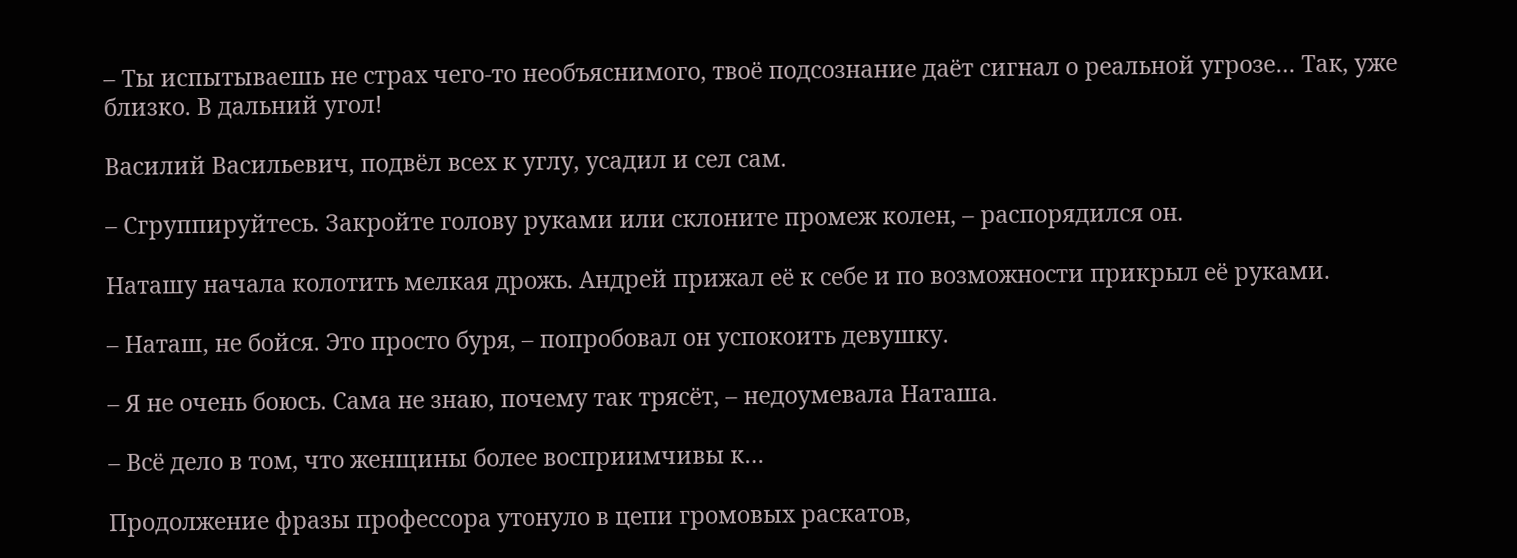– Ты испытываешь не страх чего-то необъяснимого, твоё подсознание даёт сигнал о реальной угрозе… Так, уже близко. В дальний угол!

Василий Васильевич, подвёл всех к углу, усадил и сел сам.

– Сгруппируйтесь. Закройте голову руками или склоните промеж колен, – распорядился он.

Наташу начала колотить мелкая дрожь. Андрей прижал её к себе и по возможности прикрыл её руками.

– Наташ, не бойся. Это просто буря, – попробовал он успокоить девушку.

– Я не очень боюсь. Сама не знаю, почему так трясёт, – недоумевала Наташа.

– Всё дело в том, что женщины более восприимчивы к…

Продолжение фразы профессора утонуло в цепи громовых раскатов,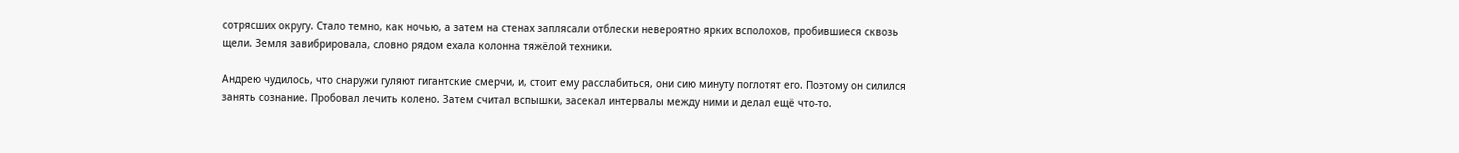сотрясших округу. Стало темно, как ночью, а затем на стенах заплясали отблески невероятно ярких всполохов, пробившиеся сквозь щели. Земля завибрировала, словно рядом ехала колонна тяжёлой техники.

Андрею чудилось, что снаружи гуляют гигантские смерчи, и, стоит ему расслабиться, они сию минуту поглотят его. Поэтому он силился занять сознание. Пробовал лечить колено. Затем считал вспышки, засекал интервалы между ними и делал ещё что-то.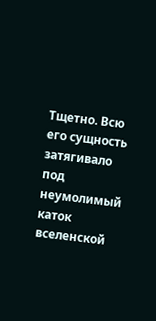Тщетно. Всю его сущность затягивало под неумолимый каток вселенской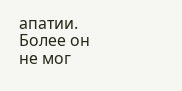апатии. Более он не мог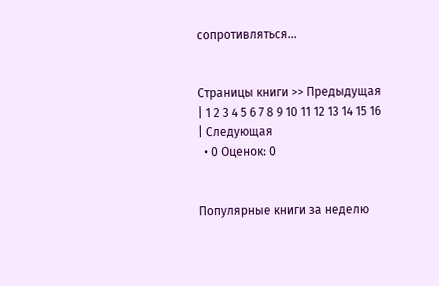сопротивляться…


Страницы книги >> Предыдущая | 1 2 3 4 5 6 7 8 9 10 11 12 13 14 15 16 | Следующая
  • 0 Оценок: 0


Популярные книги за неделю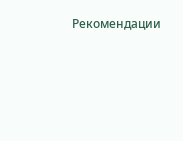Рекомендации